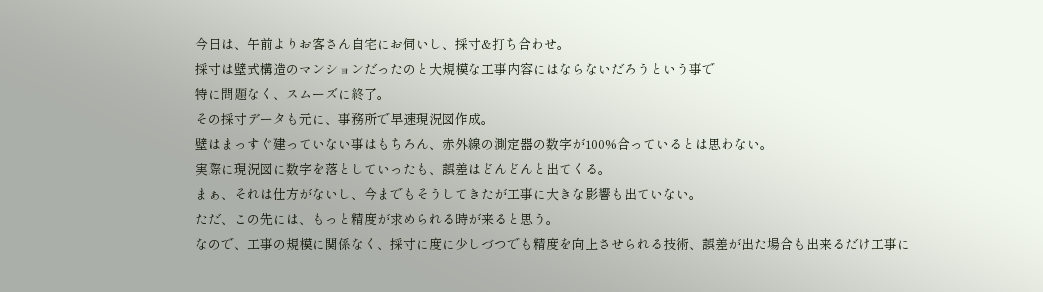今日は、午前よりお客さん自宅にお伺いし、採寸&打ち合わせ。
採寸は壁式構造のマンションだったのと大規模な工事内容にはならないだろうという事で
特に問題なく、スムーズに終了。
その採寸データも元に、事務所で早速現況図作成。
壁はまっすぐ建っていない事はもちろん、赤外線の測定器の数字が100%合っているとは思わない。
実際に現況図に数字を落としていったも、誤差はどんどんと出てくる。
まぁ、それは仕方がないし、今までもそうしてきたが工事に大きな影響も出ていない。
ただ、この先には、もっと精度が求められる時が来ると思う。
なので、工事の規模に関係なく、採寸に度に少しづつでも精度を向上させられる技術、誤差が出た場合も出来るだけ工事に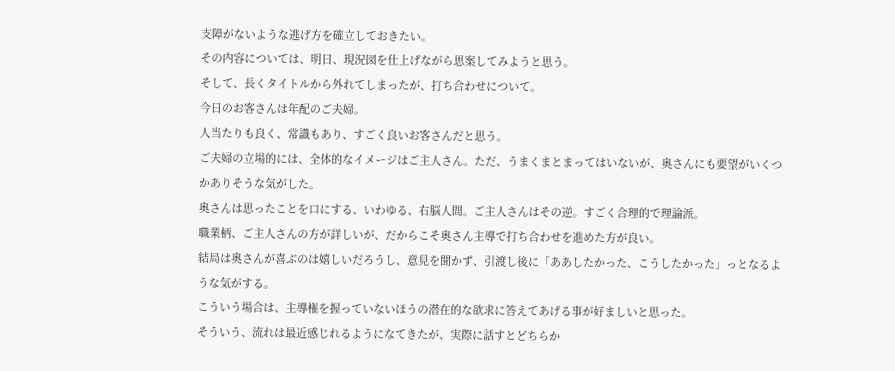支障がないような逃げ方を確立しておきたい。
その内容については、明日、現況図を仕上げながら思案してみようと思う。
そして、長くタイトルから外れてしまったが、打ち合わせについて。
今日のお客さんは年配のご夫婦。
人当たりも良く、常識もあり、すごく良いお客さんだと思う。
ご夫婦の立場的には、全体的なイメージはご主人さん。ただ、うまくまとまってはいないが、奥さんにも要望がいくつかありそうな気がした。
奥さんは思ったことを口にする、いわゆる、右脳人間。ご主人さんはその逆。すごく合理的で理論派。
職業柄、ご主人さんの方が詳しいが、だからこそ奥さん主導で打ち合わせを進めた方が良い。
結局は奥さんが喜ぶのは嬉しいだろうし、意見を聞かず、引渡し後に「ああしたかった、こうしたかった」っとなるような気がする。
こういう場合は、主導権を握っていないほうの潜在的な欲求に答えてあげる事が好ましいと思った。
そういう、流れは最近感じれるようになてきたが、実際に話すとどちらか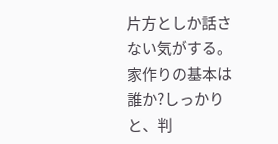片方としか話さない気がする。
家作りの基本は誰か?しっかりと、判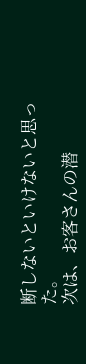断しないといけないと思った。
次は、お客さんの潜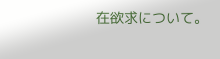在欲求について。